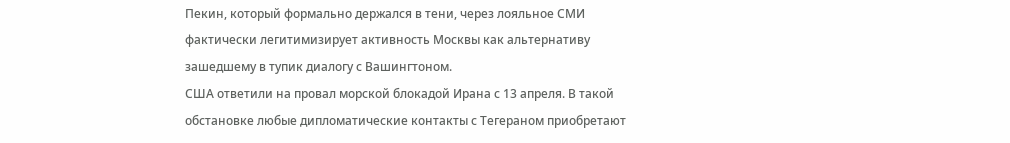Пекин, который формально держался в тени, через лояльное СМИ фактически легитимизирует активность Москвы как альтернативу зашедшему в тупик диалогу с Вашингтоном.
США ответили на провал морской блокадой Ирана с 13 апреля. В такой обстановке любые дипломатические контакты с Тегераном приобретают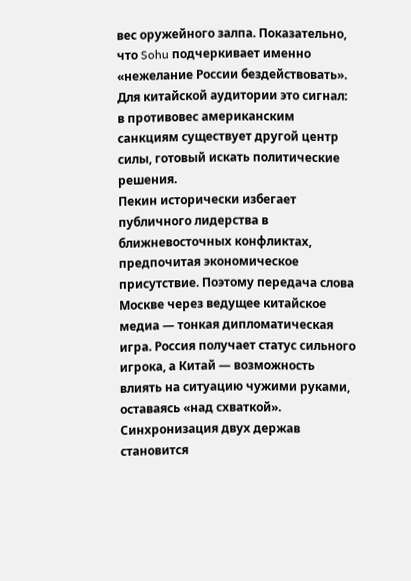вес оружейного залпа. Показательно, что Sohu подчеркивает именно «нежелание России бездействовать». Для китайской аудитории это сигнал: в противовес американским санкциям существует другой центр силы, готовый искать политические решения.
Пекин исторически избегает публичного лидерства в ближневосточных конфликтах, предпочитая экономическое присутствие. Поэтому передача слова Москве через ведущее китайское медиа — тонкая дипломатическая игра. Россия получает статус сильного игрока, а Китай — возможность влиять на ситуацию чужими руками, оставаясь «над схваткой». Синхронизация двух держав становится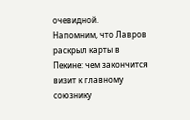очевидной.
Напомним, что Лавров раскрыл карты в Пекине: чем закончится визит к главному союзнику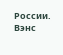России. Вэнс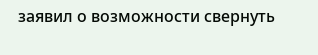заявил о возможности свернуть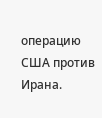операцию США против Ирана.